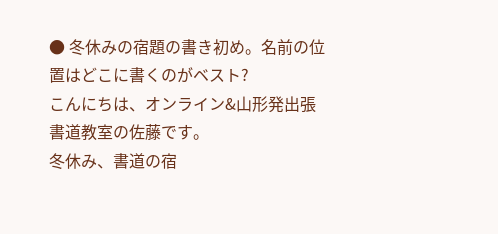● 冬休みの宿題の書き初め。名前の位置はどこに書くのがベスト?
こんにちは、オンライン&山形発出張書道教室の佐藤です。
冬休み、書道の宿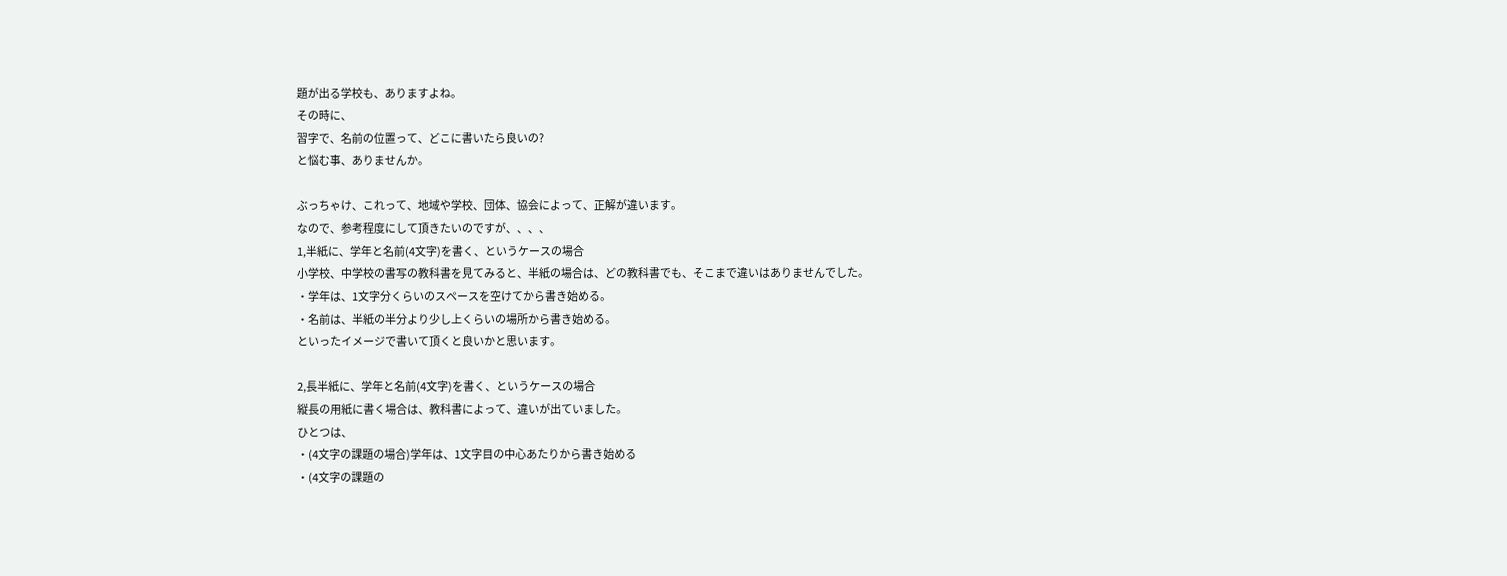題が出る学校も、ありますよね。
その時に、
習字で、名前の位置って、どこに書いたら良いの?
と悩む事、ありませんか。

ぶっちゃけ、これって、地域や学校、団体、協会によって、正解が違います。
なので、参考程度にして頂きたいのですが、、、、
1,半紙に、学年と名前(4文字)を書く、というケースの場合
小学校、中学校の書写の教科書を見てみると、半紙の場合は、どの教科書でも、そこまで違いはありませんでした。
・学年は、1文字分くらいのスペースを空けてから書き始める。
・名前は、半紙の半分より少し上くらいの場所から書き始める。
といったイメージで書いて頂くと良いかと思います。

2,長半紙に、学年と名前(4文字)を書く、というケースの場合
縦長の用紙に書く場合は、教科書によって、違いが出ていました。
ひとつは、
・(4文字の課題の場合)学年は、1文字目の中心あたりから書き始める
・(4文字の課題の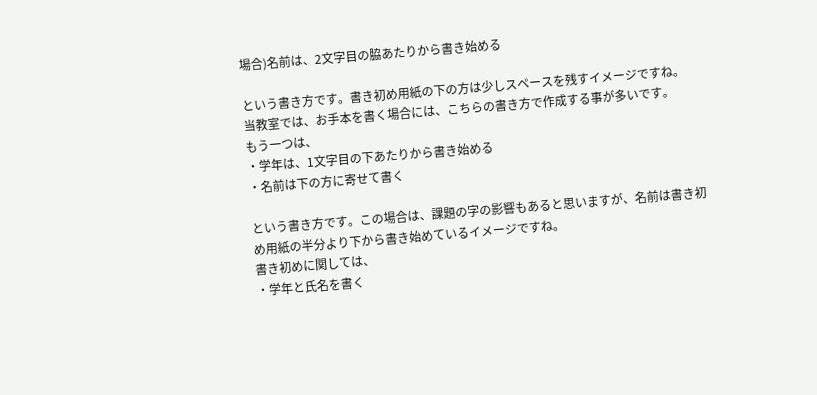場合)名前は、2文字目の脇あたりから書き始める

という書き方です。書き初め用紙の下の方は少しスペースを残すイメージですね。
当教室では、お手本を書く場合には、こちらの書き方で作成する事が多いです。
もう一つは、
・学年は、1文字目の下あたりから書き始める
・名前は下の方に寄せて書く

という書き方です。この場合は、課題の字の影響もあると思いますが、名前は書き初め用紙の半分より下から書き始めているイメージですね。
書き初めに関しては、
・学年と氏名を書く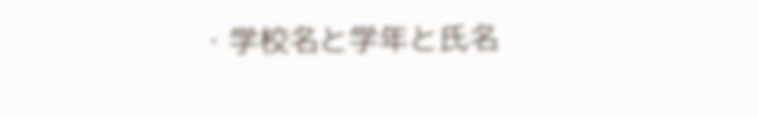・学校名と学年と氏名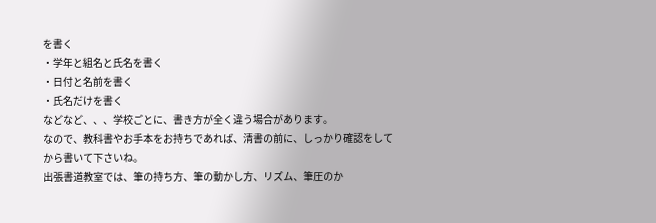を書く
・学年と組名と氏名を書く
・日付と名前を書く
・氏名だけを書く
などなど、、、学校ごとに、書き方が全く違う場合があります。
なので、教科書やお手本をお持ちであれば、清書の前に、しっかり確認をしてから書いて下さいね。
出張書道教室では、筆の持ち方、筆の動かし方、リズム、筆圧のか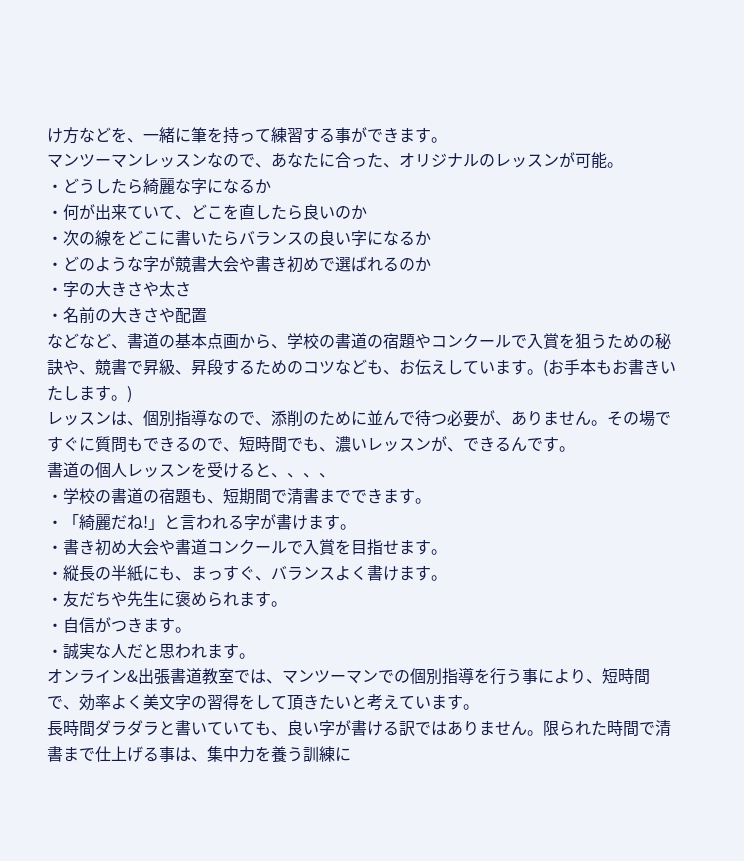け方などを、一緒に筆を持って練習する事ができます。
マンツーマンレッスンなので、あなたに合った、オリジナルのレッスンが可能。
・どうしたら綺麗な字になるか
・何が出来ていて、どこを直したら良いのか
・次の線をどこに書いたらバランスの良い字になるか
・どのような字が競書大会や書き初めで選ばれるのか
・字の大きさや太さ
・名前の大きさや配置
などなど、書道の基本点画から、学校の書道の宿題やコンクールで入賞を狙うための秘訣や、競書で昇級、昇段するためのコツなども、お伝えしています。(お手本もお書きいたします。)
レッスンは、個別指導なので、添削のために並んで待つ必要が、ありません。その場ですぐに質問もできるので、短時間でも、濃いレッスンが、できるんです。
書道の個人レッスンを受けると、、、、
・学校の書道の宿題も、短期間で清書までできます。
・「綺麗だね!」と言われる字が書けます。
・書き初め大会や書道コンクールで入賞を目指せます。
・縦長の半紙にも、まっすぐ、バランスよく書けます。
・友だちや先生に褒められます。
・自信がつきます。
・誠実な人だと思われます。
オンライン&出張書道教室では、マンツーマンでの個別指導を行う事により、短時間で、効率よく美文字の習得をして頂きたいと考えています。
長時間ダラダラと書いていても、良い字が書ける訳ではありません。限られた時間で清書まで仕上げる事は、集中力を養う訓練に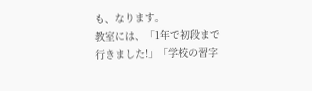も、なります。
教室には、「1年で初段まで行きました!」「学校の習字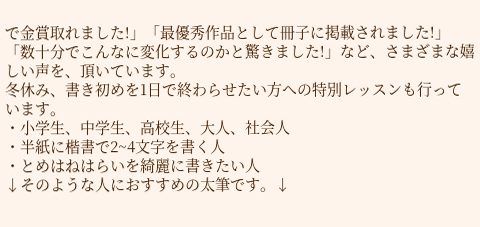で金賞取れました!」「最優秀作品として冊子に掲載されました!」「数十分でこんなに変化するのかと驚きました!」など、さまざまな嬉しい声を、頂いています。
冬休み、書き初めを1日で終わらせたい方への特別レッスンも行っています。
・小学生、中学生、高校生、大人、社会人
・半紙に楷書で2~4文字を書く人
・とめはねはらいを綺麗に書きたい人
↓そのような人におすすめの太筆です。↓